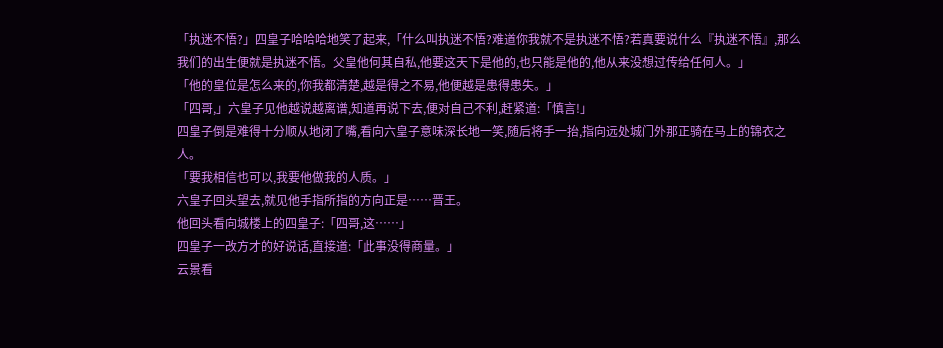「执迷不悟?」四皇子哈哈哈地笑了起来,「什么叫执迷不悟?难道你我就不是执迷不悟?若真要说什么『执迷不悟』,那么我们的出生便就是执迷不悟。父皇他何其自私,他要这天下是他的,也只能是他的,他从来没想过传给任何人。」
「他的皇位是怎么来的,你我都清楚,越是得之不易,他便越是患得患失。」
「四哥,」六皇子见他越说越离谱,知道再说下去,便对自己不利,赶紧道:「慎言!」
四皇子倒是难得十分顺从地闭了嘴,看向六皇子意味深长地一笑,随后将手一抬,指向远处城门外那正骑在马上的锦衣之人。
「要我相信也可以,我要他做我的人质。」
六皇子回头望去,就见他手指所指的方向正是……晋王。
他回头看向城楼上的四皇子:「四哥,这……」
四皇子一改方才的好说话,直接道:「此事没得商量。」
云景看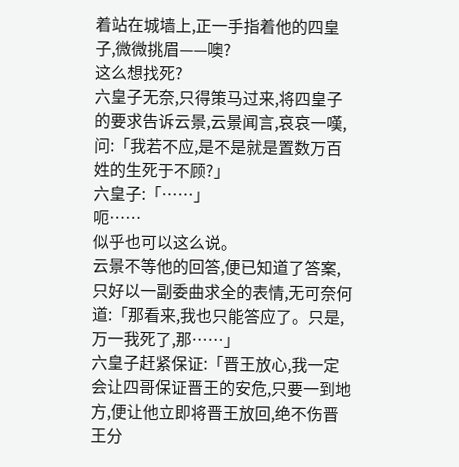着站在城墙上,正一手指着他的四皇子,微微挑眉——噢?
这么想找死?
六皇子无奈,只得策马过来,将四皇子的要求告诉云景,云景闻言,哀哀一嘆,问:「我若不应,是不是就是置数万百姓的生死于不顾?」
六皇子:「……」
呃……
似乎也可以这么说。
云景不等他的回答,便已知道了答案,只好以一副委曲求全的表情,无可奈何道:「那看来,我也只能答应了。只是,万一我死了,那……」
六皇子赶紧保证:「晋王放心,我一定会让四哥保证晋王的安危,只要一到地方,便让他立即将晋王放回,绝不伤晋王分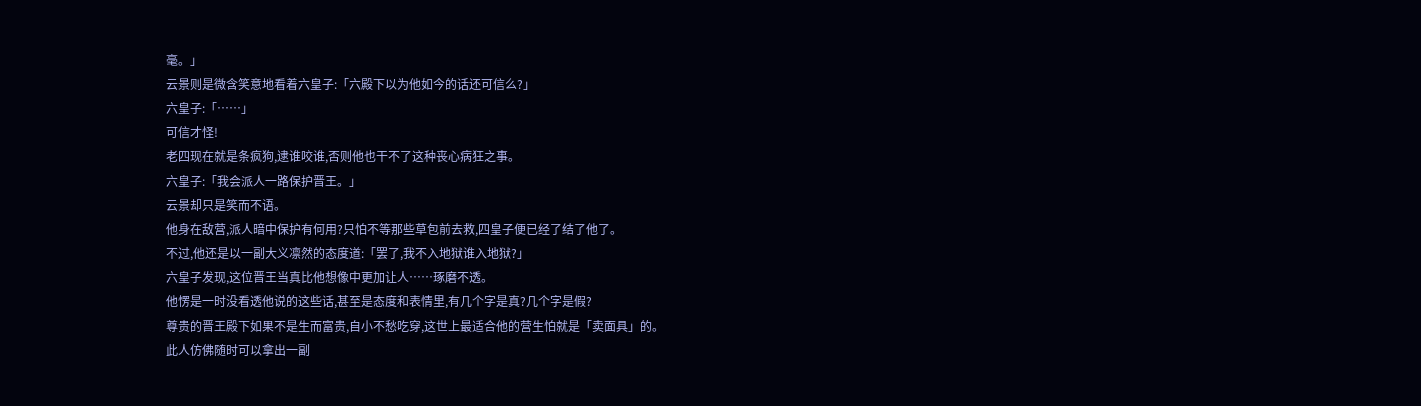毫。」
云景则是微含笑意地看着六皇子:「六殿下以为他如今的话还可信么?」
六皇子:「……」
可信才怪!
老四现在就是条疯狗,逮谁咬谁,否则他也干不了这种丧心病狂之事。
六皇子:「我会派人一路保护晋王。」
云景却只是笑而不语。
他身在敌营,派人暗中保护有何用?只怕不等那些草包前去救,四皇子便已经了结了他了。
不过,他还是以一副大义凛然的态度道:「罢了,我不入地狱谁入地狱?」
六皇子发现,这位晋王当真比他想像中更加让人……琢磨不透。
他愣是一时没看透他说的这些话,甚至是态度和表情里,有几个字是真?几个字是假?
尊贵的晋王殿下如果不是生而富贵,自小不愁吃穿,这世上最适合他的营生怕就是「卖面具」的。
此人仿佛随时可以拿出一副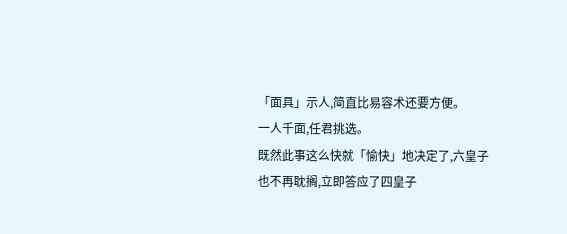「面具」示人,简直比易容术还要方便。
一人千面,任君挑选。
既然此事这么快就「愉快」地决定了,六皇子也不再耽搁,立即答应了四皇子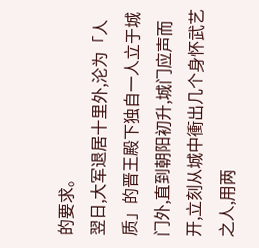的要求。
翌日,大军退居十里外,沦为「人质」的晋王殿下独自一人立于城门外,直到朝阳初升,城门应声而开,立刻从城中衝出几个身怀武艺之人,用两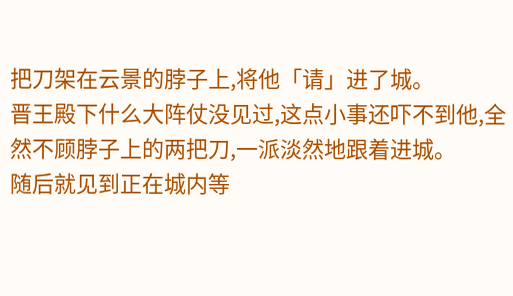把刀架在云景的脖子上,将他「请」进了城。
晋王殿下什么大阵仗没见过,这点小事还吓不到他,全然不顾脖子上的两把刀,一派淡然地跟着进城。
随后就见到正在城内等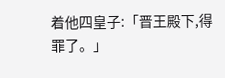着他四皇子:「晋王殿下,得罪了。」